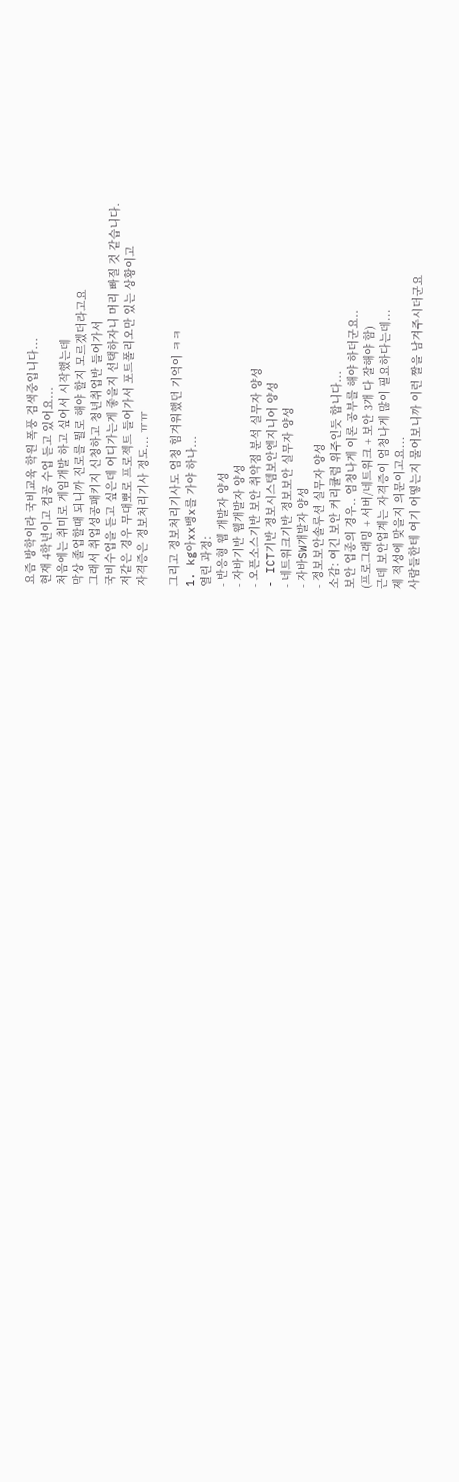요즘 방학이라 국비교육 학원 폭풍 검색중입니다...
현재 4학년이고 컴공 수업 듣고 있어요...
처음에는 취미로 게임개발 하고 싶어서 시작했는데
막상 졸업할때 되니까 진로를 뭘로 해야 할지 모르겠더라고요
그래서 취업성공패키지 신청하고 청년취업반 들어가서
국비수업을 듣고 싶은데 어디가는게 좋을지 선택하자니 머리 빠질 것 같습니다.
저같은 경우 무대뽀로 프로젝트 들어가서 포트폴리오만 있는 상황이고
자격증은 정보처리기사 정도... ㅠㅠ

그리고 정보처리기사도 엄청 힘겨워했던 기억이 ㅋㅋ
1. kg아xx뱅x를 가야 하나...
열린 과정:
- 반응형 웹 개발자 양성
- 자바기반 웹개발자 양성
- 오픈소스기반 보안 취약점 분석 실무자 양성
- ICT기반 정보시스템보안엔지니어 양성
- 네트워크기반 정보보안 실무자 양성
- 자바SW개발자 양성
- 정보보안솔루션 실무자 양성
소감: 여긴 보안 커리큘럼 위주인듯 합니다...
보안 업종의 경우.. 엄청나게 이론 공부를 해야 하더군요..
(프로그래밍 + 서버/네트워크 + 보안 3개 다 잘해야 함)
근데 보안업계는 자격증이 엄청나게 많이 필요하다는데...
제 적성에 맞을지 의문이고요...
사람들한테 여기 어떻는지 물어보니까 이런 짤을 남겨주시더군요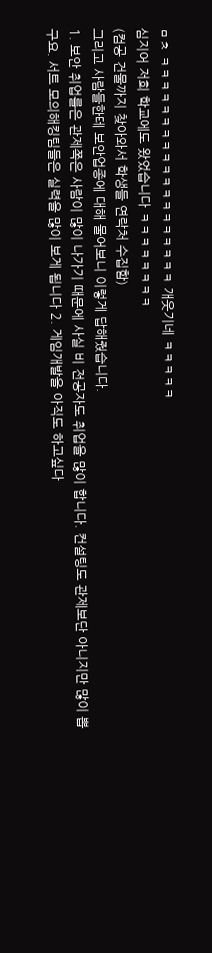ㅁㅊ ㅋㅋㅋㅋㅋㅋㅋㅋㅋㅋㅋㅋㅋㅋㅋㅋㅋㅋㅋ 개웃기네 ㅋㅋㅋㅋㅋ
심지어 저희 학교에도 왔었습니다 ㅋㅋㅋㅋㅋㅋㅋㅋ
(컴공 건물까지 찾아와서 학생들 연락처 수집함)
그리고 사람들한테 보안업종에 대해 물어보니 이렇게 답해줬습니다.
1. 보안 취업률은 관제쪽은 사람이 많이 나가기 때문에 사실 비 전공자도 취업을 많이 합니다. 컨설팅도 관제보단 아니지만 많이 뽑구요. 서트 모의해킹팀들은 실력을 많이 보게 됩니다 2. 게임개발을 아직도 하고싶다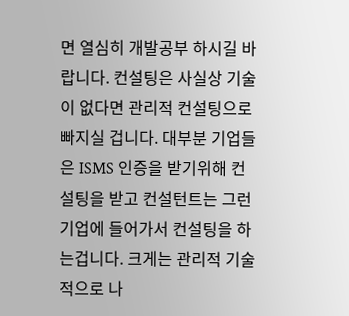면 열심히 개발공부 하시길 바랍니다. 컨설팅은 사실상 기술이 없다면 관리적 컨설팅으로 빠지실 겁니다. 대부분 기업들은 ISMS 인증을 받기위해 컨설팅을 받고 컨설턴트는 그런 기업에 들어가서 컨설팅을 하는겁니다. 크게는 관리적 기술적으로 나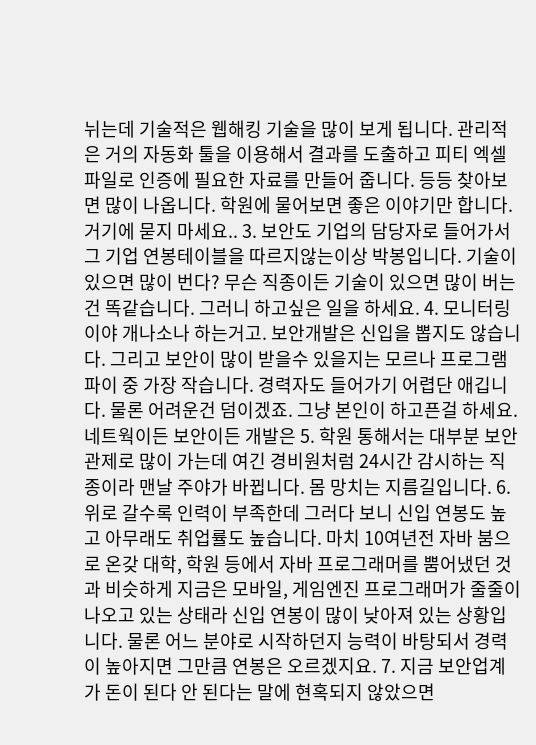뉘는데 기술적은 웹해킹 기술을 많이 보게 됩니다. 관리적은 거의 자동화 툴을 이용해서 결과를 도출하고 피티 엑셀 파일로 인증에 필요한 자료를 만들어 줍니다. 등등 찾아보면 많이 나옵니다. 학원에 물어보면 좋은 이야기만 합니다. 거기에 묻지 마세요.. 3. 보안도 기업의 담당자로 들어가서 그 기업 연봉테이블을 따르지않는이상 박봉입니다. 기술이 있으면 많이 번다? 무슨 직종이든 기술이 있으면 많이 버는건 똑같습니다. 그러니 하고싶은 일을 하세요. 4. 모니터링이야 개나소나 하는거고. 보안개발은 신입을 뽑지도 않습니다. 그리고 보안이 많이 받을수 있을지는 모르나 프로그램 파이 중 가장 작습니다. 경력자도 들어가기 어렵단 애깁니다. 물론 어려운건 덤이겠죠. 그냥 본인이 하고픈걸 하세요. 네트웍이든 보안이든 개발은 5. 학원 통해서는 대부분 보안 관제로 많이 가는데 여긴 경비원처럼 24시간 감시하는 직종이라 맨날 주야가 바뀝니다. 몸 망치는 지름길입니다. 6. 위로 갈수록 인력이 부족한데 그러다 보니 신입 연봉도 높고 아무래도 취업률도 높습니다. 마치 10여년전 자바 붐으로 온갖 대학, 학원 등에서 자바 프로그래머를 뿜어냈던 것과 비슷하게 지금은 모바일, 게임엔진 프로그래머가 줄줄이 나오고 있는 상태라 신입 연봉이 많이 낮아져 있는 상황입니다. 물론 어느 분야로 시작하던지 능력이 바탕되서 경력이 높아지면 그만큼 연봉은 오르겠지요. 7. 지금 보안업계가 돈이 된다 안 된다는 말에 현혹되지 않았으면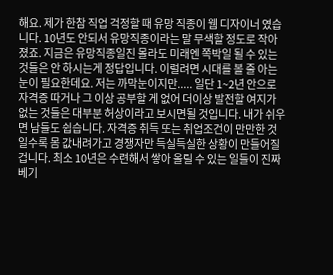해요. 제가 한참 직업 걱정할 때 유망 직종이 웹 디자이너 였습니다. 10년도 안되서 유망직종이라는 말 무색할 정도로 작아졌죠. 지금은 유망직종일진 몰라도 미래엔 쪽박일 될 수 있는 것들은 안 하시는게 정답입니다. 이럴려면 시대를 볼 줄 아는 눈이 필요한데요. 저는 까막눈이지만..... 일단 1~2년 안으로 자격증 따거나 그 이상 공부할 게 없어 더이상 발전할 여지가 없는 것들은 대부분 허상이라고 보시면될 것입니다. 내가 쉬우면 남들도 쉽습니다. 자격증 취득 또는 취업조건이 만만한 것 일수록 몸 값내려가고 경쟁자만 득실득실한 상황이 만들어질겁니다. 최소 10년은 수련해서 쌓아 올릴 수 있는 일들이 진짜베기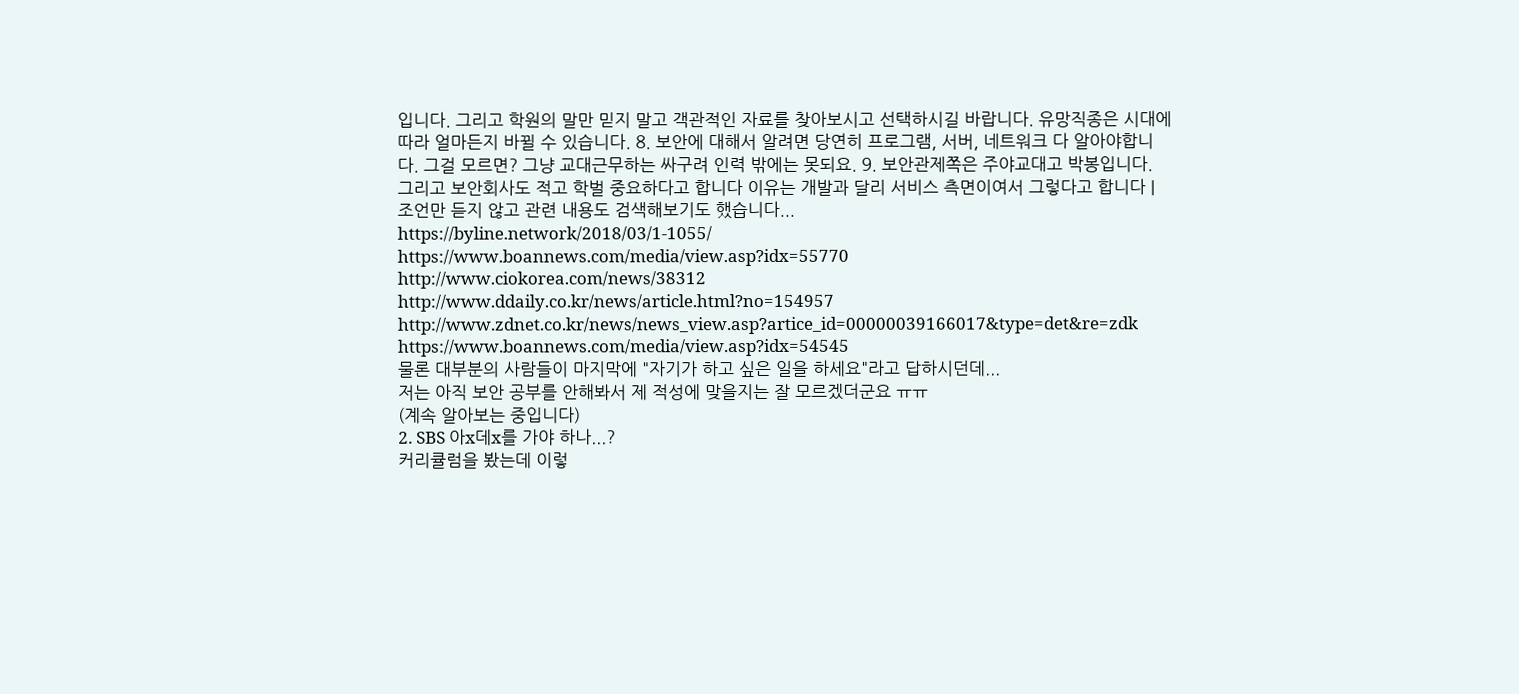입니다. 그리고 학원의 말만 믿지 말고 객관적인 자료를 찾아보시고 선택하시길 바랍니다. 유망직종은 시대에 따라 얼마든지 바뀔 수 있습니다. 8. 보안에 대해서 알려면 당연히 프로그램, 서버, 네트워크 다 알아야합니다. 그걸 모르면? 그냥 교대근무하는 싸구려 인력 밖에는 못되요. 9. 보안관제쪽은 주야교대고 박봉입니다. 그리고 보안회사도 적고 학벌 중요하다고 합니다 이유는 개발과 달리 서비스 측면이여서 그렇다고 합니다 |
조언만 듣지 않고 관련 내용도 검색해보기도 했습니다...
https://byline.network/2018/03/1-1055/
https://www.boannews.com/media/view.asp?idx=55770
http://www.ciokorea.com/news/38312
http://www.ddaily.co.kr/news/article.html?no=154957
http://www.zdnet.co.kr/news/news_view.asp?artice_id=00000039166017&type=det&re=zdk
https://www.boannews.com/media/view.asp?idx=54545
물론 대부분의 사람들이 마지막에 "자기가 하고 싶은 일을 하세요"라고 답하시던데...
저는 아직 보안 공부를 안해봐서 제 적성에 맞을지는 잘 모르겠더군요 ㅠㅠ
(계속 알아보는 중입니다)
2. SBS 아x데x를 가야 하나...?
커리큘럼을 봤는데 이렇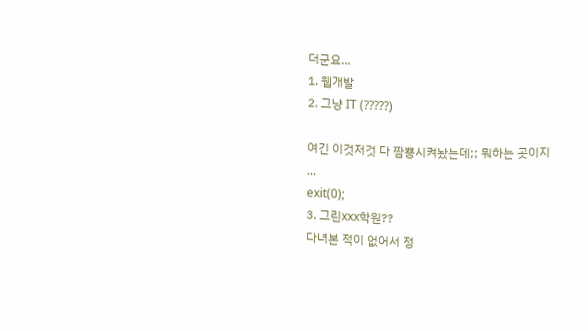더군요...
1. 웹개발
2. 그냥 IT (?????)

여긴 이것저것 다 짬뿅시켜놨는데;; 뭐하는 곳이지
...
exit(0);
3. 그린xxx학원??
다녀본 적이 없어서 정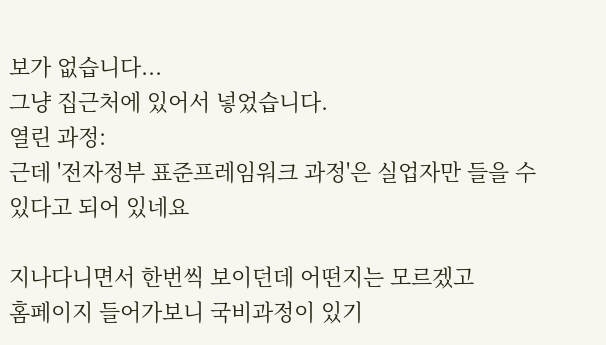보가 없습니다...
그냥 집근처에 있어서 넣었습니다.
열린 과정:
근데 '전자정부 표준프레임워크 과정'은 실업자만 들을 수 있다고 되어 있네요

지나다니면서 한번씩 보이던데 어떤지는 모르겠고
홈페이지 들어가보니 국비과정이 있기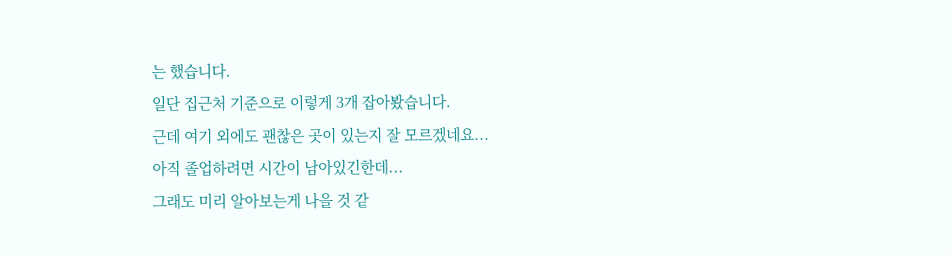는 했습니다.
일단 집근처 기준으로 이렇게 3개 잡아봤습니다.
근데 여기 외에도 괜찮은 곳이 있는지 잘 모르겠네요...
아직 졸업하려면 시간이 남아있긴한데...
그래도 미리 알아보는게 나을 것 같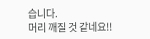습니다.
머리 깨질 것 같네요!!